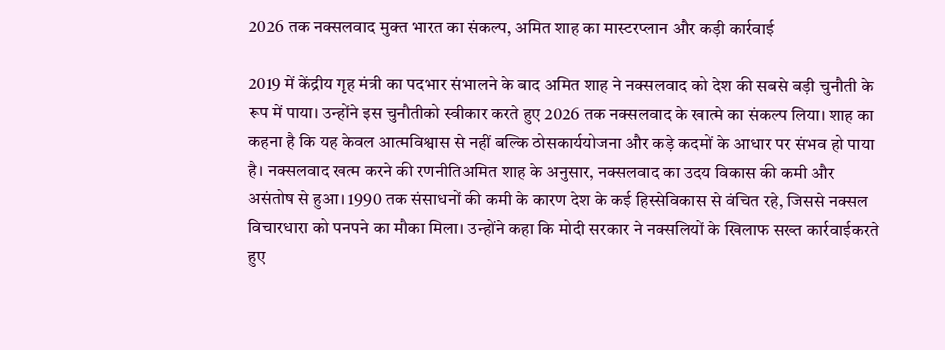2026 तक नक्सलवाद मुक्त भारत का संकल्प, अमित शाह का मास्टरप्लान और कड़ी कार्रवाई

2019 में केंद्रीय गृह मंत्री का पदभार संभालने के बाद अमित शाह ने नक्सलवाद को देश की सबसे बड़ी चुनौती के रूप में पाया। उन्होंने इस चुनौतीको स्वीकार करते हुए 2026 तक नक्सलवाद के खात्मे का संकल्प लिया। शाह का कहना है कि यह केवल आत्मविश्वास से नहीं बल्कि ठोसकार्ययोजना और कड़े कदमों के आधार पर संभव हो पाया है। नक्सलवाद खत्म करने की रणनीतिअमित शाह के अनुसार, नक्सलवाद का उदय विकास की कमी और असंतोष से हुआ। 1990 तक संसाधनों की कमी के कारण देश के कई हिस्सेविकास से वंचित रहे, जिससे नक्सल विचारधारा को पनपने का मौका मिला। उन्होंने कहा कि मोदी सरकार ने नक्सलियों के खिलाफ सख्त कार्रवाईकरते हुए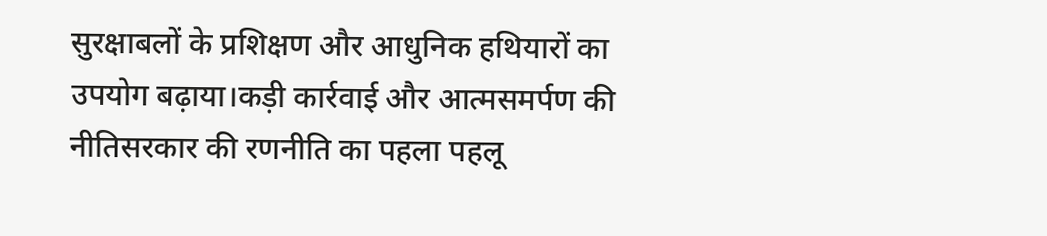सुरक्षाबलों के प्रशिक्षण और आधुनिक हथियारों का उपयोग बढ़ाया।कड़ी कार्रवाई और आत्मसमर्पण की नीतिसरकार की रणनीति का पहला पहलू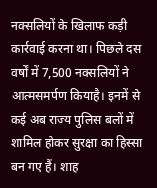नक्सलियों के खिलाफ कड़ी कार्रवाई करना था। पिछले दस वर्षों में 7,500 नक्सलियों ने आत्मसमर्पण कियाहै। इनमें से कई अब राज्य पुलिस बलों में शामिल होकर सुरक्षा का हिस्सा बन गए हैं। शाह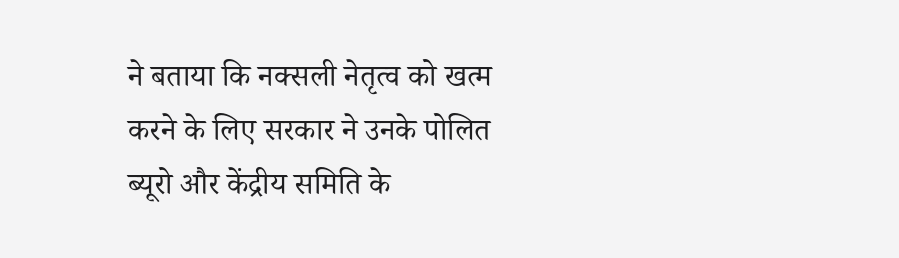ने बताया कि नक्सली नेतृत्व को खत्म करने के लिए सरकार ने उनके पोलित ब्यूरो और केंद्रीय समिति के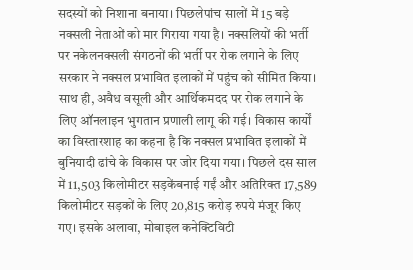सदस्यों को निशाना बनाया। पिछलेपांच सालों में 15 बड़े नक्सली नेताओं को मार गिराया गया है। नक्सलियों की भर्ती पर नकेलनक्सली संगठनों की भर्ती पर रोक लगाने के लिए सरकार ने नक्सल प्रभावित इलाकों में पहुंच को सीमित किया। साथ ही, अवैध वसूली और आर्थिकमदद पर रोक लगाने के लिए ऑनलाइन भुगतान प्रणाली लागू की गई। विकास कार्यों का विस्तारशाह का कहना है कि नक्सल प्रभावित इलाकों में बुनियादी ढांचे के विकास पर जोर दिया गया। पिछले दस साल में 11,503 किलोमीटर सड़केंबनाई गईं और अतिरिक्त 17,589 किलोमीटर सड़कों के लिए 20,815 करोड़ रुपये मंजूर किए गए। इसके अलावा, मोबाइल कनेक्टिविटी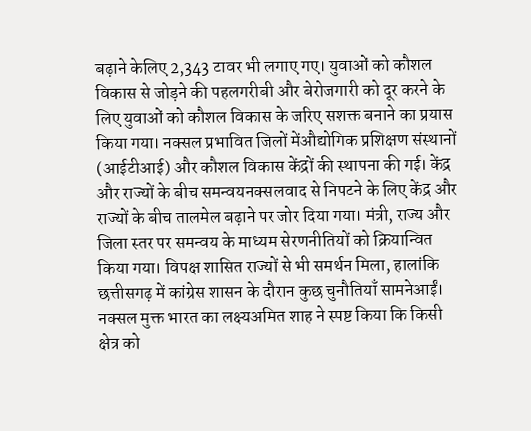बढ़ाने केलिए 2,343 टावर भी लगाए गए। युवाओं को कौशल विकास से जोड़ने की पहलगरीबी और बेरोजगारी को दूर करने के लिए युवाओं को कौशल विकास के जरिए सशक्त बनाने का प्रयास किया गया। नक्सल प्रभावित जिलों मेंऔद्योगिक प्रशिक्षण संस्थानों (आईटीआई) और कौशल विकास केंद्रों की स्थापना की गई। केंद्र और राज्यों के बीच समन्वयनक्सलवाद से निपटने के लिए केंद्र और राज्यों के बीच तालमेल बढ़ाने पर जोर दिया गया। मंत्री, राज्य और जिला स्तर पर समन्वय के माध्यम सेरणनीतियों को क्रियान्वित किया गया। विपक्ष शासित राज्यों से भी समर्थन मिला, हालांकि छत्तीसगढ़ में कांग्रेस शासन के दौरान कुछ चुनौतियाँ सामनेआईं। नक्सल मुक्त भारत का लक्ष्यअमित शाह ने स्पष्ट किया कि किसी क्षेत्र को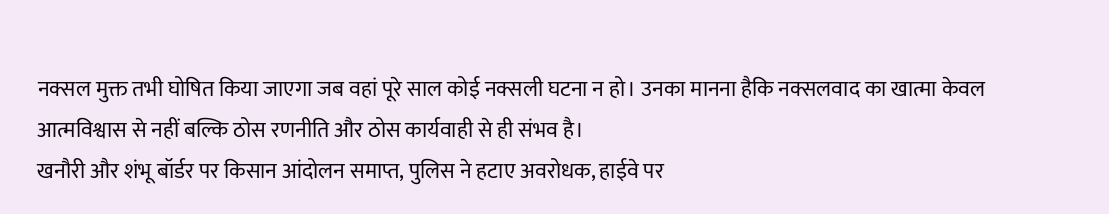नक्सल मुक्त तभी घोषित किया जाएगा जब वहां पूरे साल कोई नक्सली घटना न हो। उनका मानना हैकि नक्सलवाद का खात्मा केवल आत्मविश्वास से नहीं बल्कि ठोस रणनीति और ठोस कार्यवाही से ही संभव है।
खनौरी और शंभू बॉर्डर पर किसान आंदोलन समाप्त, पुलिस ने हटाए अवरोधक, हाईवे पर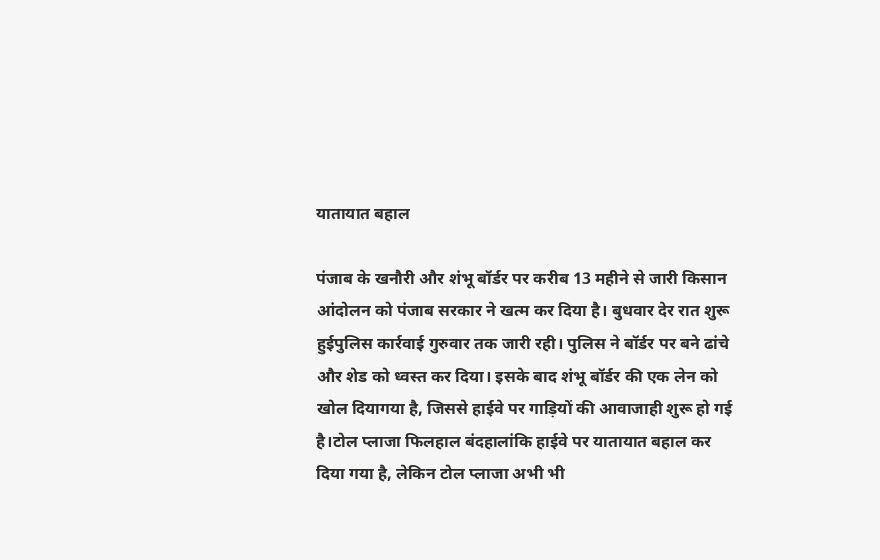यातायात बहाल

पंजाब के खनौरी और शंभू बॉर्डर पर करीब 13 महीने से जारी किसान आंदोलन को पंजाब सरकार ने खत्म कर दिया है। बुधवार देर रात शुरू हुईपुलिस कार्रवाई गुरुवार तक जारी रही। पुलिस ने बॉर्डर पर बने ढांचे और शेड को ध्वस्त कर दिया। इसके बाद शंभू बॉर्डर की एक लेन को खोल दियागया है, जिससे हाईवे पर गाड़ियों की आवाजाही शुरू हो गई है।टोल प्लाजा फिलहाल बंदहालांकि हाईवे पर यातायात बहाल कर दिया गया है, लेकिन टोल प्लाजा अभी भी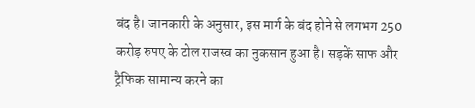बंद है। जानकारी के अनुसार, इस मार्ग के बंद होने से लगभग 250 करोड़ रुपए के टोल राजस्व का नुकसान हुआ है। सड़कें साफ और ट्रैफिक सामान्य करने का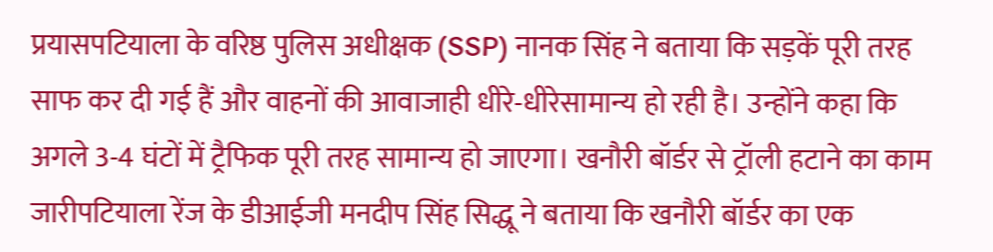प्रयासपटियाला के वरिष्ठ पुलिस अधीक्षक (SSP) नानक सिंह ने बताया कि सड़कें पूरी तरह साफ कर दी गई हैं और वाहनों की आवाजाही धीरे-धीरेसामान्य हो रही है। उन्होंने कहा कि अगले 3-4 घंटों में ट्रैफिक पूरी तरह सामान्य हो जाएगा। खनौरी बॉर्डर से ट्रॉली हटाने का काम जारीपटियाला रेंज के डीआईजी मनदीप सिंह सिद्धू ने बताया कि खनौरी बॉर्डर का एक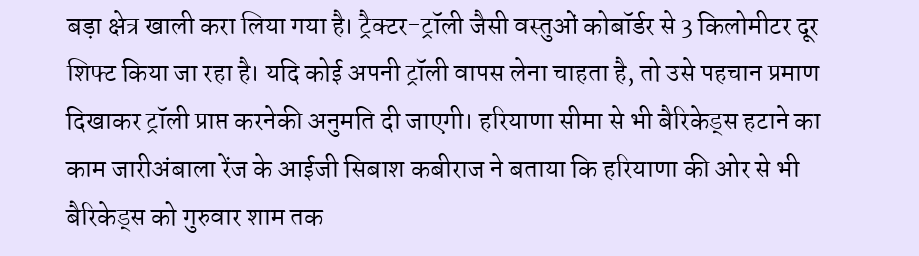बड़ा क्षेत्र खाली करा लिया गया है। ट्रैक्टर-ट्रॉली जैसी वस्तुओं कोबॉर्डर से 3 किलोमीटर दूर शिफ्ट किया जा रहा है। यदि कोई अपनी ट्रॉली वापस लेना चाहता है, तो उसे पहचान प्रमाण दिखाकर ट्रॉली प्राप्त करनेकी अनुमति दी जाएगी। हरियाणा सीमा से भी बैरिकेड्स हटाने का काम जारीअंबाला रेंज के आईजी सिबाश कबीराज ने बताया कि हरियाणा की ओर से भी बैरिकेड्स को गुरुवार शाम तक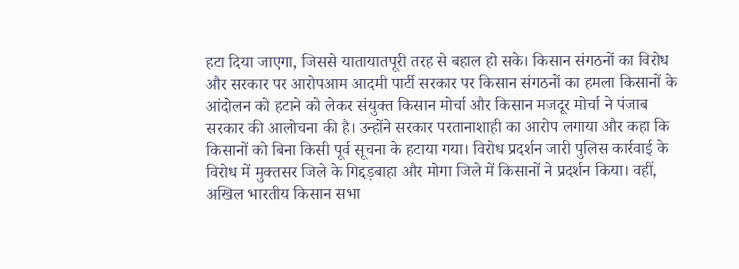हटा दिया जाएगा, जिससे यातायातपूरी तरह से बहाल हो सके। किसान संगठनों का विरोध और सरकार पर आरोपआम आदमी पार्टी सरकार पर किसान संगठनों का हमला किसानों के आंदोलन को हटाने को लेकर संयुक्त किसान मोर्चा और किसान मजदूर मोर्चा ने पंजाब सरकार की आलोचना की है। उन्होंने सरकार परतानाशाही का आरोप लगाया और कहा कि किसानों को बिना किसी पूर्व सूचना के हटाया गया। विरोध प्रदर्शन जारी पुलिस कार्रवाई के विरोध में मुक्तसर जिले के गिद्दड़बाहा और मोगा जिले में किसानों ने प्रदर्शन किया। वहीं, अखिल भारतीय किसान सभा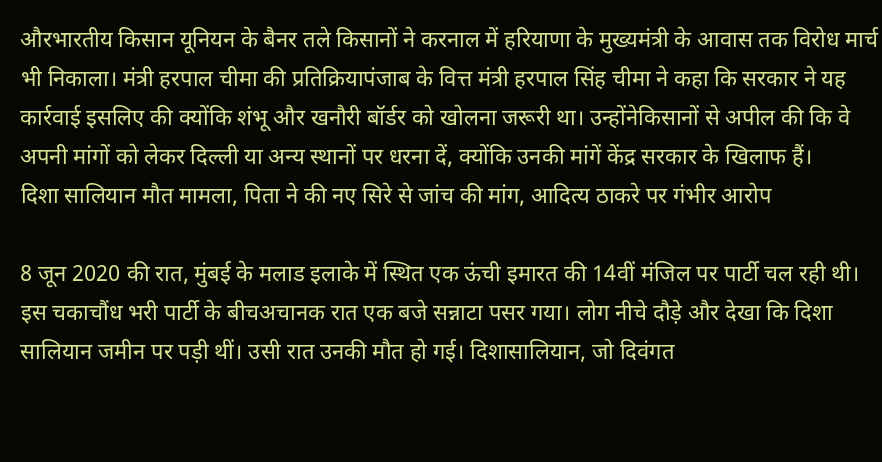औरभारतीय किसान यूनियन के बैनर तले किसानों ने करनाल में हरियाणा के मुख्यमंत्री के आवास तक विरोध मार्च भी निकाला। मंत्री हरपाल चीमा की प्रतिक्रियापंजाब के वित्त मंत्री हरपाल सिंह चीमा ने कहा कि सरकार ने यह कार्रवाई इसलिए की क्योंकि शंभू और खनौरी बॉर्डर को खोलना जरूरी था। उन्होंनेकिसानों से अपील की कि वे अपनी मांगों को लेकर दिल्ली या अन्य स्थानों पर धरना दें, क्योंकि उनकी मांगें केंद्र सरकार के खिलाफ हैं।
दिशा सालियान मौत मामला, पिता ने की नए सिरे से जांच की मांग, आदित्य ठाकरे पर गंभीर आरोप

8 जून 2020 की रात, मुंबई के मलाड इलाके में स्थित एक ऊंची इमारत की 14वीं मंजिल पर पार्टी चल रही थी। इस चकाचौंध भरी पार्टी के बीचअचानक रात एक बजे सन्नाटा पसर गया। लोग नीचे दौड़े और देखा कि दिशा सालियान जमीन पर पड़ी थीं। उसी रात उनकी मौत हो गई। दिशासालियान, जो दिवंगत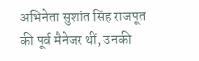अभिनेता सुशांत सिंह राजपूत की पूर्व मैनेजर थीं, उनकी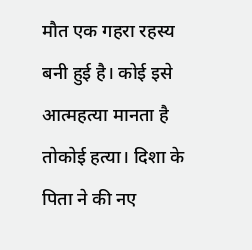मौत एक गहरा रहस्य बनी हुई है। कोई इसे आत्महत्या मानता है तोकोई हत्या। दिशा के पिता ने की नए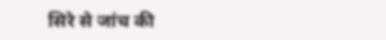सिरे से जांच की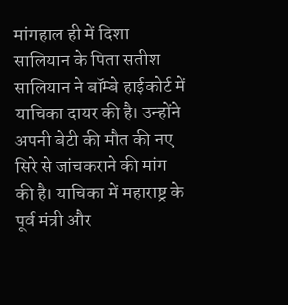मांगहाल ही में दिशा सालियान के पिता सतीश सालियान ने बॉम्बे हाईकोर्ट में याचिका दायर की है। उन्होंने अपनी बेटी की मौत की नए सिरे से जांचकराने की मांग की है। याचिका में महाराष्ट्र के पूर्व मंत्री और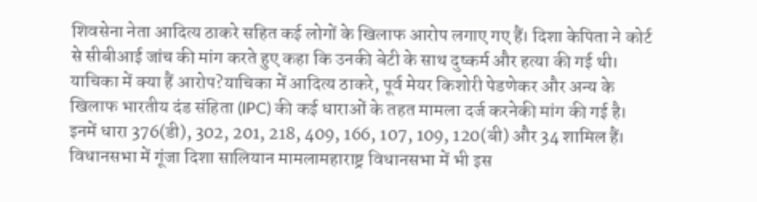शिवसेना नेता आदित्य ठाकरे सहित कई लोगों के खिलाफ आरोप लगाए गए हैं। दिशा केपिता ने कोर्ट से सीबीआई जांच की मांग करते हुए कहा कि उनकी बेटी के साथ दुष्कर्म और हत्या की गई थी। याचिका में क्या हैं आरोप?याचिका में आदित्य ठाकरे, पूर्व मेयर किशोरी पेडणेकर और अन्य के खिलाफ भारतीय दंड संहिता (IPC) की कई धाराओं के तहत मामला दर्ज करनेकी मांग की गई है। इनमें धारा 376(डी), 302, 201, 218, 409, 166, 107, 109, 120(बी) और 34 शामिल हैं। विधानसभा में गूंजा दिशा सालियान मामलामहाराष्ट्र विधानसभा में भी इस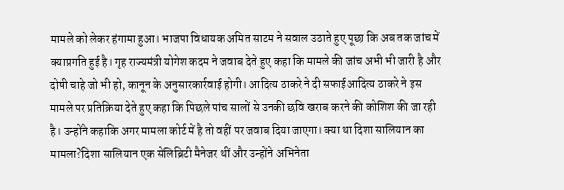मामले को लेकर हंगामा हुआ। भाजपा विधायक अमित साटम ने सवाल उठाते हुए पूछा कि अब तक जांच में क्याप्रगति हुई है। गृह राज्यमंत्री योगेश कदम ने जवाब देते हुए कहा कि मामले की जांच अभी भी जारी है और दोषी चाहे जो भी हो, कानून के अनुसारकार्रवाई होगी। आदित्य ठाकरे ने दी सफाईआदित्य ठाकरे ने इस मामले पर प्रतिक्रिया देते हुए कहा कि पिछले पांच सालों से उनकी छवि खराब करने की कोशिश की जा रही है। उन्होंने कहाकि अगर मामला कोर्ट में है तो वहीं पर जवाब दिया जाएगा। क्या था दिशा सालियान का मामला?दिशा सालियान एक सेलिब्रिटी मैनेजर थीं और उन्होंने अभिनेता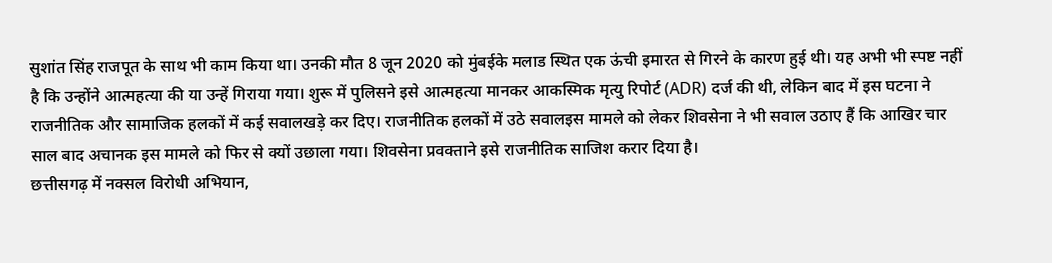सुशांत सिंह राजपूत के साथ भी काम किया था। उनकी मौत 8 जून 2020 को मुंबईके मलाड स्थित एक ऊंची इमारत से गिरने के कारण हुई थी। यह अभी भी स्पष्ट नहीं है कि उन्होंने आत्महत्या की या उन्हें गिराया गया। शुरू में पुलिसने इसे आत्महत्या मानकर आकस्मिक मृत्यु रिपोर्ट (ADR) दर्ज की थी, लेकिन बाद में इस घटना ने राजनीतिक और सामाजिक हलकों में कई सवालखड़े कर दिए। राजनीतिक हलकों में उठे सवालइस मामले को लेकर शिवसेना ने भी सवाल उठाए हैं कि आखिर चार साल बाद अचानक इस मामले को फिर से क्यों उछाला गया। शिवसेना प्रवक्ताने इसे राजनीतिक साजिश करार दिया है।
छत्तीसगढ़ में नक्सल विरोधी अभियान,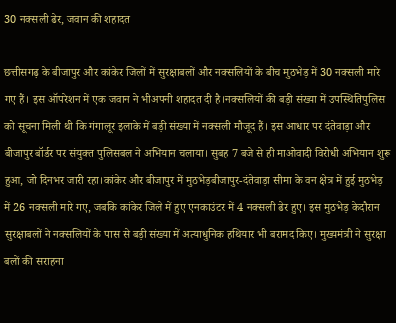30 नक्सली ढेर, जवान की शहादत

छत्तीसगढ़ के बीजापुर और कांकेर जिलों में सुरक्षाबलों और नक्सलियों के बीच मुठभेड़ में 30 नक्सली मारे गए हैं। इस ऑपरेशन में एक जवान ने भीअपनी शहादत दी है।नक्सलियों की बड़ी संख्या में उपस्थितिपुलिस को सूचना मिली थी कि गंगालूर इलाके में बड़ी संख्या में नक्सली मौजूद हैं। इस आधार पर दंतेवाड़ा और बीजापुर बॉर्डर पर संयुक्त पुलिसबल ने अभियान चलाया। सुबह 7 बजे से ही माओवादी विरोधी अभियान शुरू हुआ, जो दिनभर जारी रहा।कांकेर और बीजापुर में मुठभेड़बीजापुर-दंतेवाड़ा सीमा के वन क्षेत्र में हुई मुठभेड़ में 26 नक्सली मारे गए, जबकि कांकेर जिले में हुए एनकाउंटर में 4 नक्सली ढेर हुए। इस मुठभेड़ केदौरान सुरक्षाबलों ने नक्सलियों के पास से बड़ी संख्या में अत्याधुनिक हथियार भी बरामद किए। मुख्यमंत्री ने सुरक्षा बलों की सराहना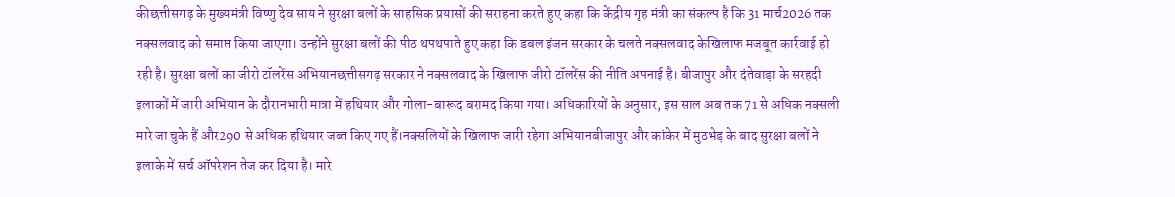कीछत्तीसगढ़ के मुख्यमंत्री विष्णु देव साय ने सुरक्षा बलों के साहसिक प्रयासों की सराहना करते हुए कहा कि केंद्रीय गृह मंत्री का संकल्प है कि 31 मार्च2026 तक नक्सलवाद को समाप्त किया जाएगा। उन्होंने सुरक्षा बलों की पीठ थपथपाते हुए कहा कि डबल इंजन सरकार के चलते नक्सलवाद केखिलाफ मजबूत कार्रवाई हो रही है। सुरक्षा बलों का जीरो टॉलरेंस अभियानछत्तीसगढ़ सरकार ने नक्सलवाद के खिलाफ जीरो टॉलरेंस की नीति अपनाई है। बीजापुर और दंतेवाड़ा के सरहदी इलाकों में जारी अभियान के दौरानभारी मात्रा में हथियार और गोला-बारूद बरामद किया गया। अधिकारियों के अनुसार, इस साल अब तक 71 से अधिक नक्सली मारे जा चुके हैं और290 से अधिक हथियार जब्त किए गए हैं।नक्सलियों के खिलाफ जारी रहेगा अभियानबीजापुर और कांकेर में मुठभेड़ के बाद सुरक्षा बलों ने इलाके में सर्च ऑपरेशन तेज कर दिया है। मारे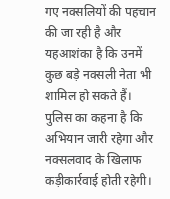गए नक्सलियों की पहचान की जा रही है और यहआशंका है कि उनमें कुछ बड़े नक्सली नेता भी शामिल हो सकते हैं। पुलिस का कहना है कि अभियान जारी रहेगा और नक्सलवाद के खिलाफ कड़ीकार्रवाई होती रहेगी।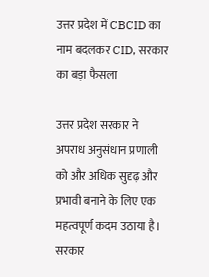उत्तर प्रदेश में CBCID का नाम बदलकर CID, सरकार का बड़ा फैसला

उत्तर प्रदेश सरकार ने अपराध अनुसंधान प्रणाली को और अधिक सुदृढ़ और प्रभावी बनाने के लिए एक महत्वपूर्ण कदम उठाया है। सरकार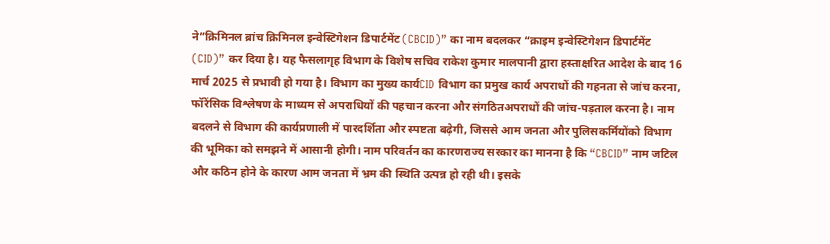ने”क्रिमिनल ब्रांच क्रिमिनल इन्वेस्टिगेशन डिपार्टमेंट (CBCID)” का नाम बदलकर “क्राइम इन्वेस्टिगेशन डिपार्टमेंट (CID)” कर दिया है। यह फैसलागृह विभाग के विशेष सचिव राकेश कुमार मालपानी द्वारा हस्ताक्षरित आदेश के बाद 16 मार्च 2025 से प्रभावी हो गया है। विभाग का मुख्य कार्यCID विभाग का प्रमुख कार्य अपराधों की गहनता से जांच करना, फॉरेंसिक विश्लेषण के माध्यम से अपराधियों की पहचान करना और संगठितअपराधों की जांच-पड़ताल करना है। नाम बदलने से विभाग की कार्यप्रणाली में पारदर्शिता और स्पष्टता बढ़ेगी, जिससे आम जनता और पुलिसकर्मियोंको विभाग की भूमिका को समझने में आसानी होगी। नाम परिवर्तन का कारणराज्य सरकार का मानना है कि “CBCID” नाम जटिल और कठिन होने के कारण आम जनता में भ्रम की स्थिति उत्पन्न हो रही थी। इसके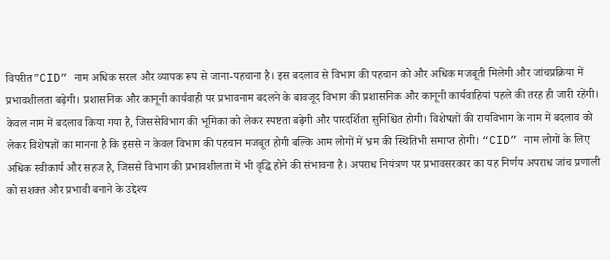विपरीत”CID” नाम अधिक सरल और व्यापक रूप से जाना-पहचाना है। इस बदलाव से विभाग की पहचान को और अधिक मजबूती मिलेगी और जांचप्रक्रिया में प्रभावशीलता बढ़ेगी। प्रशासनिक और कानूनी कार्यवाही पर प्रभावनाम बदलने के बावजूद विभाग की प्रशासनिक और कानूनी कार्यवाहियां पहले की तरह ही जारी रहेंगी। केवल नाम में बदलाव किया गया है, जिससेविभाग की भूमिका को लेकर स्पष्टता बढ़ेगी और पारदर्शिता सुनिश्चित होगी। विशेषज्ञों की रायविभाग के नाम में बदलाव को लेकर विशेषज्ञों का मानना है कि इससे न केवल विभाग की पहचान मजबूत होगी बल्कि आम लोगों में भ्रम की स्थितिभी समाप्त होगी। “CID” नाम लोगों के लिए अधिक स्वीकार्य और सहज है, जिससे विभाग की प्रभावशीलता में भी वृद्धि होने की संभावना है। अपराध नियंत्रण पर प्रभावसरकार का यह निर्णय अपराध जांच प्रणाली को सशक्त और प्रभावी बनाने के उद्देश्य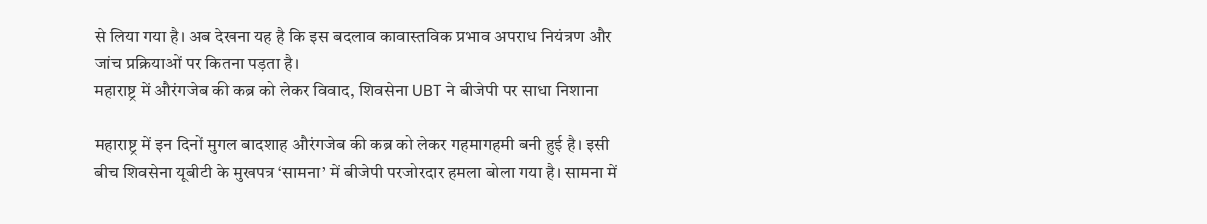से लिया गया है। अब देखना यह है कि इस बदलाव कावास्तविक प्रभाव अपराध नियंत्रण और जांच प्रक्रियाओं पर कितना पड़ता है।
महाराष्ट्र में औरंगजेब की कब्र को लेकर विवाद, शिवसेना UBT ने बीजेपी पर साधा निशाना

महाराष्ट्र में इन दिनों मुगल बादशाह औरंगजेब की कब्र को लेकर गहमागहमी बनी हुई है। इसी बीच शिवसेना यूबीटी के मुखपत्र ‘सामना’ में बीजेपी परजोरदार हमला बोला गया है। सामना में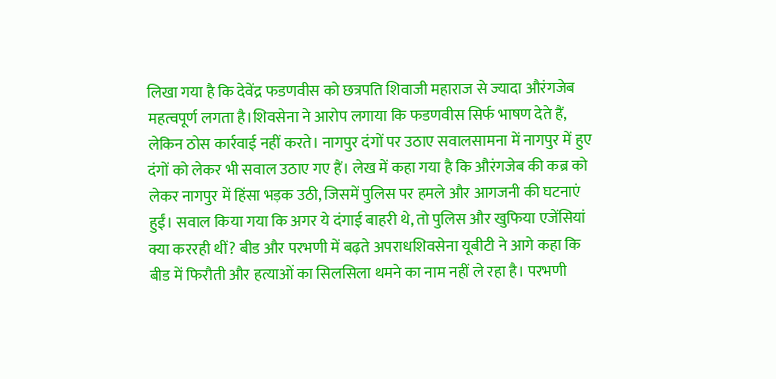लिखा गया है कि देवेंद्र फडणवीस को छत्रपति शिवाजी महाराज से ज्यादा औरंगजेब महत्वपूर्ण लगता है।शिवसेना ने आरोप लगाया कि फडणवीस सिर्फ भाषण देते हैं, लेकिन ठोस कार्रवाई नहीं करते। नागपुर दंगों पर उठाए सवालसामना में नागपुर में हुए दंगों को लेकर भी सवाल उठाए गए हैं। लेख में कहा गया है कि औरंगजेब की कब्र को लेकर नागपुर में हिंसा भड़क उठी, जिसमें पुलिस पर हमले और आगजनी की घटनाएं हुईं। सवाल किया गया कि अगर ये दंगाई बाहरी थे, तो पुलिस और खुफिया एजेंसियां क्या कररही थीं? बीड और परभणी में बढ़ते अपराधशिवसेना यूबीटी ने आगे कहा कि बीड में फिरौती और हत्याओं का सिलसिला थमने का नाम नहीं ले रहा है। परभणी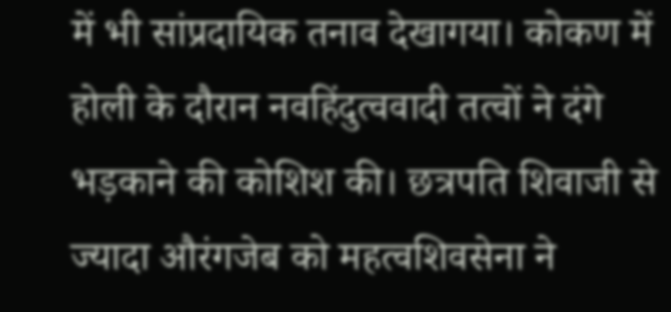में भी सांप्रदायिक तनाव देखागया। कोकण में होली के दौरान नवहिंदुत्ववादी तत्वों ने दंगे भड़काने की कोशिश की। छत्रपति शिवाजी से ज्यादा औरंगजेब को महत्वशिवसेना ने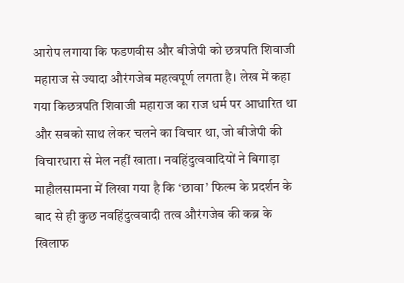आरोप लगाया कि फडणवीस और बीजेपी को छत्रपति शिवाजी महाराज से ज्यादा औरंगजेब महत्वपूर्ण लगता है। लेख में कहा गया किछत्रपति शिवाजी महाराज का राज धर्म पर आधारित था और सबको साथ लेकर चलने का विचार था, जो बीजेपी की विचारधारा से मेल नहीं खाता। नवहिंदुत्ववादियों ने बिगाड़ा माहौलसामना में लिखा गया है कि ‘छावा’ फिल्म के प्रदर्शन के बाद से ही कुछ नवहिंदुत्ववादी तत्व औरंगजेब की कब्र के खिलाफ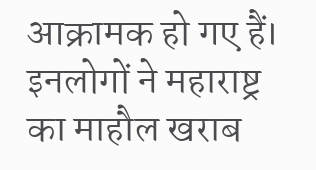आक्रामक हो गए हैं। इनलोगों ने महाराष्ट्र का माहौल खराब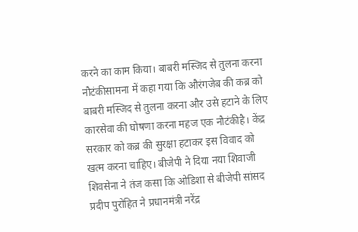करने का काम किया। बाबरी मस्जिद से तुलना करना नौटंकीसामना में कहा गया कि औरंगजेब की कब्र को बाबरी मस्जिद से तुलना करना और उसे हटाने के लिए कारसेवा की घोषणा करना महज एक नौटंकीहै। केंद्र सरकार को कब्र की सुरक्षा हटाकर इस विवाद को खत्म करना चाहिए। बीजेपी ने दिया नया शिवाजी शिवसेना ने तंज कसा कि ओडिशा से बीजेपी सांसद प्रदीप पुरोहित ने प्रधानमंत्री नरेंद्र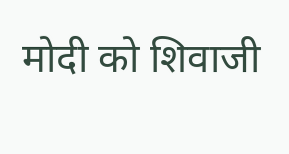मोदी को शिवाजी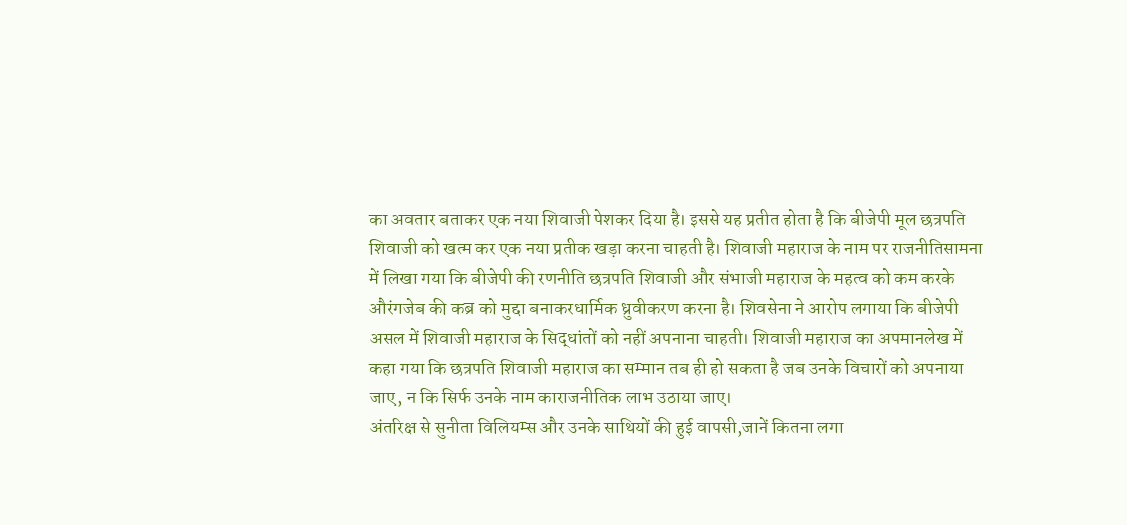का अवतार बताकर एक नया शिवाजी पेशकर दिया है। इससे यह प्रतीत होता है कि बीजेपी मूल छत्रपति शिवाजी को खत्म कर एक नया प्रतीक खड़ा करना चाहती है। शिवाजी महाराज के नाम पर राजनीतिसामना में लिखा गया कि बीजेपी की रणनीति छत्रपति शिवाजी और संभाजी महाराज के महत्व को कम करके औरंगजेब की कब्र को मुद्दा बनाकरधार्मिक ध्रुवीकरण करना है। शिवसेना ने आरोप लगाया कि बीजेपी असल में शिवाजी महाराज के सिद्धांतों को नहीं अपनाना चाहती। शिवाजी महाराज का अपमानलेख में कहा गया कि छत्रपति शिवाजी महाराज का सम्मान तब ही हो सकता है जब उनके विचारों को अपनाया जाए, न कि सिर्फ उनके नाम काराजनीतिक लाभ उठाया जाए।
अंतरिक्ष से सुनीता विलियम्स और उनके साथियों की हुई वापसी,जानें कितना लगा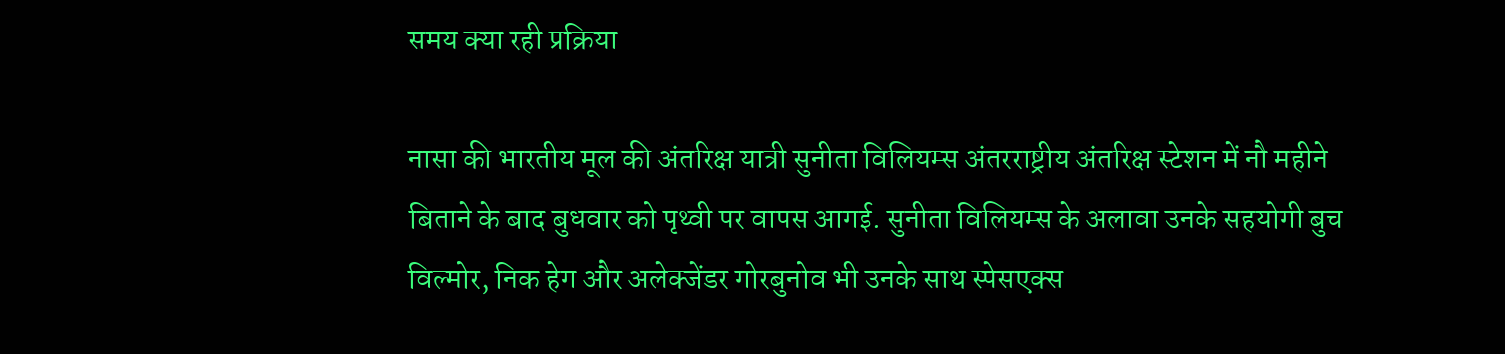समय क्या रही प्रक्रिया

नासा की भारतीय मूल की अंतरिक्ष यात्री सुनीता विलियम्स अंतरराष्ट्रीय अंतरिक्ष स्टेशन में नौ महीने बिताने के बाद बुधवार को पृथ्वी पर वापस आगई. सुनीता विलियम्स के अलावा उनके सहयोगी बुच विल्मोर, निक हेग और अलेक्जेंडर गोरबुनोव भी उनके साथ स्पेसएक्स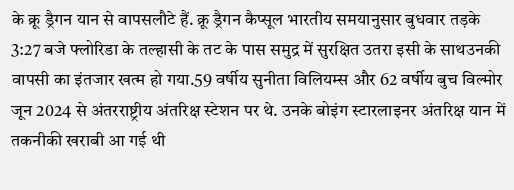के क्रू ड्रैगन यान से वापसलौटे हैं. क्रू ड्रैगन कैप्सूल भारतीय समयानुसार बुधवार तड़के 3:27 बजे फ्लोरिडा के तल्हासी के तट के पास समुद्र में सुरक्षित उतरा इसी के साथउनकी वापसी का इंतजार खत्म हो गया.59 वर्षीय सुनीता विलियम्स और 62 वर्षीय बुच विल्मोर जून 2024 से अंतरराष्ट्रीय अंतरिक्ष स्टेशन पर थे. उनके बोइंग स्टारलाइनर अंतरिक्ष यान में तकनीकी खराबी आ गई थी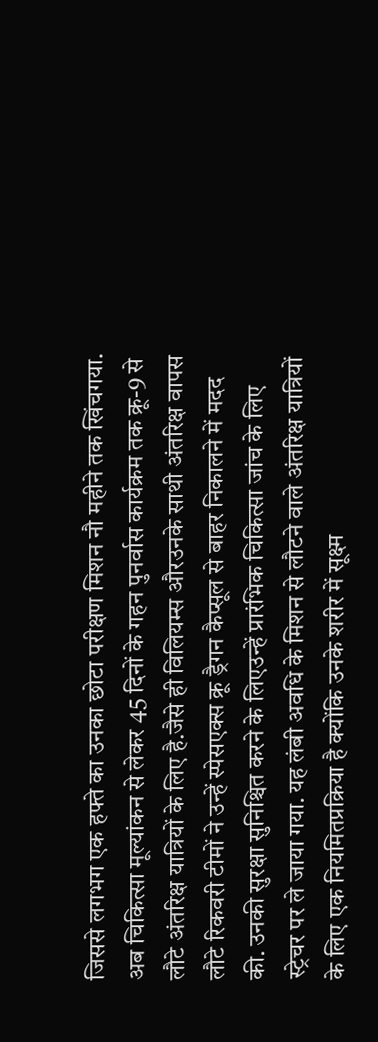जिससे लगभग एक हफ्ते का उनका छोटा परीक्षण मिशन नौ महीने तक खिंचगया. अब चिकित्सा मूल्यांकन से लेकर 45 दिनों के गहन पुनर्वास कार्यक्रम तक क्रू-9 से लौटे अंतरिक्ष यात्रियों के लिए है.जैसे ही विलियम्स औरउनके साथी अंतरिक्ष वापस लौटे रिकवरी टीमों ने उन्हें स्पेसएक्स क्रू ड्रैगन कैप्सूल से बाहर निकालने में मदद की. उनकी सुरक्षा सुनिश्चित करने के लिएउन्हें प्रारंभिक चिकित्सा जांच के लिए स्ट्रेचर पर ले जाया गया. यह लंबी अवधि के मिशन से लौटने वाले अंतरिक्ष यात्रियों के लिए एक नियमितप्रक्रिया है क्योंकि उनके शरीर में सूक्ष्म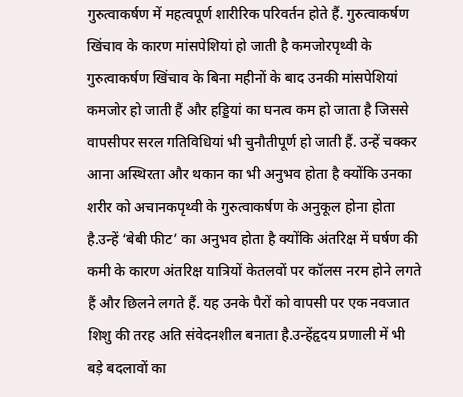गुरुत्वाकर्षण में महत्वपूर्ण शारीरिक परिवर्तन होते हैं. गुरुत्वाकर्षण खिंचाव के कारण मांसपेशियां हो जाती है कमजोरपृथ्वी के गुरुत्वाकर्षण खिंचाव के बिना महीनों के बाद उनकी मांसपेशियां कमजोर हो जाती हैं और हड्डियां का घनत्व कम हो जाता है जिससे वापसीपर सरल गतिविधियां भी चुनौतीपूर्ण हो जाती हैं. उन्हें चक्कर आना अस्थिरता और थकान का भी अनुभव होता है क्योंकि उनका शरीर को अचानकपृथ्वी के गुरुत्वाकर्षण के अनुकूल होना होता है.उन्हें ‘बेबी फीट’ का अनुभव होता है क्योंकि अंतरिक्ष में घर्षण की कमी के कारण अंतरिक्ष यात्रियों केतलवों पर कॉलस नरम होने लगते हैं और छिलने लगते हैं. यह उनके पैरों को वापसी पर एक नवजात शिशु की तरह अति संवेदनशील बनाता है.उन्हेंहृदय प्रणाली में भी बड़े बदलावों का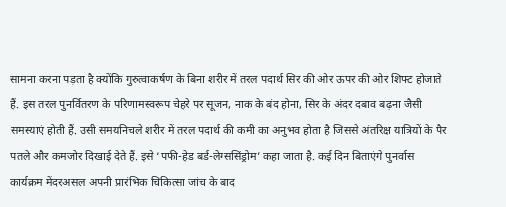सामना करना पड़ता है क्योंकि गुरुत्वाकर्षण के बिना शरीर में तरल पदार्थ सिर की ओर ऊपर की ओर शिफ्ट होजाते हैं. इस तरल पुनर्वितरण के परिणामस्वरूप चेहरे पर सूजन, नाक के बंद होना, सिर के अंदर दबाव बढ़ना जैसी समस्याएं होती हैं. उसी समयनिचले शरीर में तरल पदार्थ की कमी का अनुभव होता है जिससे अंतरिक्ष यात्रियों के पैर पतले और कमजोर दिखाई देते हैं. इसे ‘पफी-हेड बर्ड-लेग्ससिंड्रोम’ कहा जाता है. कई दिन बिताएंगे पुनर्वास कार्यक्रम मेंदरअसल अपनी प्रारंभिक चिकित्सा जांच के बाद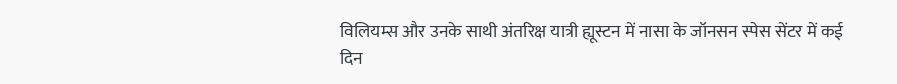विलियम्स और उनके साथी अंतरिक्ष यात्री ह्यूस्टन में नासा के जॉनसन स्पेस सेंटर में कई दिन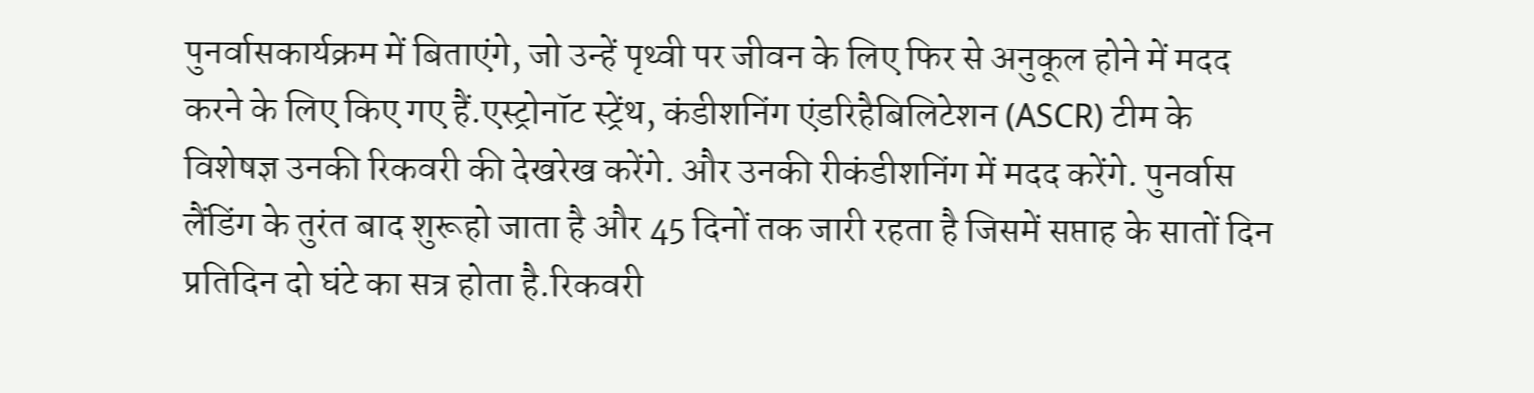पुनर्वासकार्यक्रम में बिताएंगे, जो उन्हें पृथ्वी पर जीवन के लिए फिर से अनुकूल होने में मदद करने के लिए किए गए हैं.एस्ट्रोनॉट स्ट्रेंथ, कंडीशनिंग एंडरिहैबिलिटेशन (ASCR) टीम के विशेषज्ञ उनकी रिकवरी की देखरेख करेंगे. और उनकी रीकंडीशनिंग में मदद करेंगे. पुनर्वास लैंडिंग के तुरंत बाद शुरूहो जाता है और 45 दिनों तक जारी रहता है जिसमें सप्ताह के सातों दिन प्रतिदिन दो घंटे का सत्र होता है.रिकवरी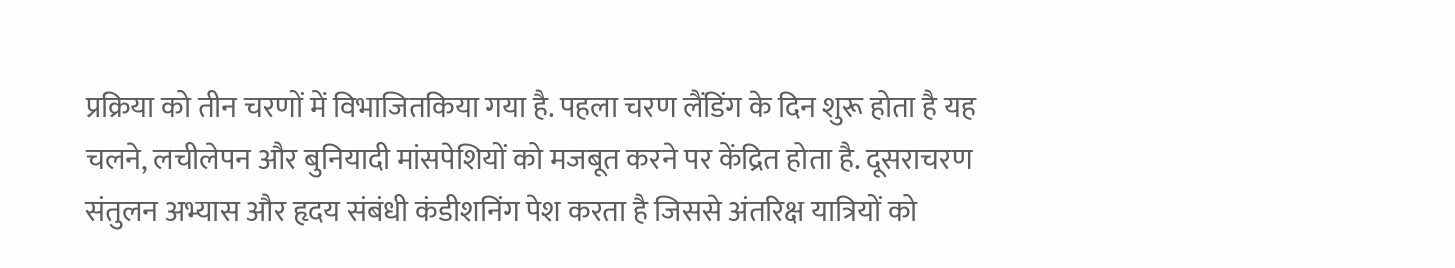प्रक्रिया को तीन चरणों में विभाजितकिया गया है. पहला चरण लैंडिंग के दिन शुरू होता है यह चलने, लचीलेपन और बुनियादी मांसपेशियों को मजबूत करने पर केंद्रित होता है. दूसराचरण संतुलन अभ्यास और हृदय संबंधी कंडीशनिंग पेश करता है जिससे अंतरिक्ष यात्रियों को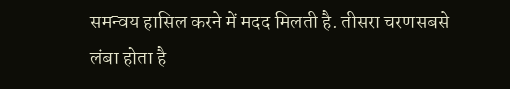समन्वय हासिल करने में मदद मिलती है. तीसरा चरणसबसे लंबा होता है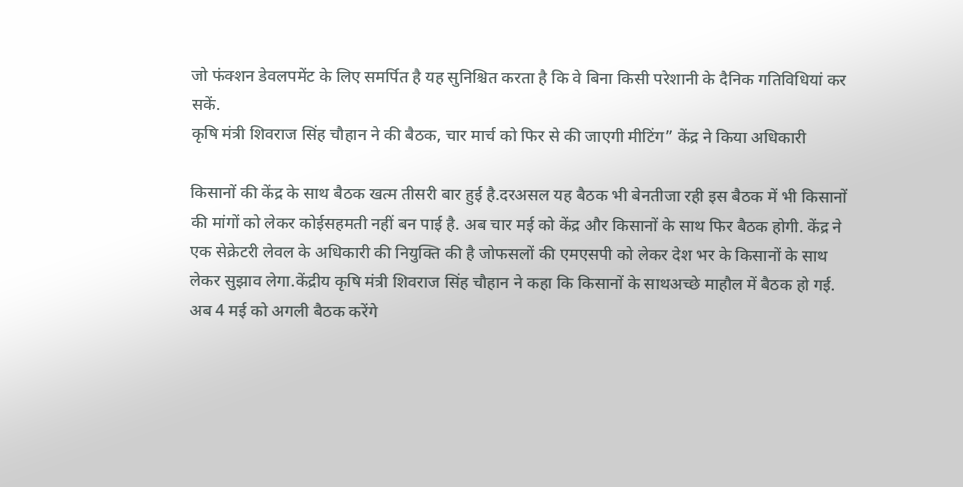जो फंक्शन डेवलपमेंट के लिए समर्पित है यह सुनिश्चित करता है कि वे बिना किसी परेशानी के दैनिक गतिविधियां कर सकें.
कृषि मंत्री शिवराज सिंह चौहान ने की बैठक, चार मार्च को फिर से की जाएगी मीटिंग” केंद्र ने किया अधिकारी

किसानों की केंद्र के साथ बैठक खत्म तीसरी बार हुई है.दरअसल यह बैठक भी बेनतीजा रही इस बैठक में भी किसानों की मांगों को लेकर कोईसहमती नहीं बन पाई है. अब चार मई को केंद्र और किसानों के साथ फिर बैठक होगी. केंद्र ने एक सेक्रेटरी लेवल के अधिकारी की नियुक्ति की है जोफसलों की एमएसपी को लेकर देश भर के किसानों के साथ लेकर सुझाव लेगा.केंद्रीय कृषि मंत्री शिवराज सिंह चौहान ने कहा कि किसानों के साथअच्छे माहौल में बैठक हो गई. अब 4 मई को अगली बैठक करेंगे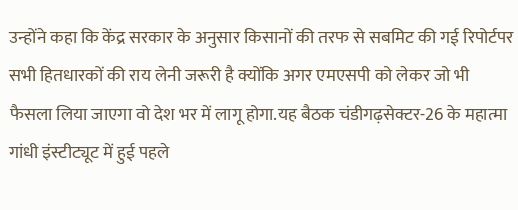उन्होंने कहा कि केंद्र सरकार के अनुसार किसानों की तरफ से सबमिट की गई रिपोर्टपर सभी हितधारकों की राय लेनी जरूरी है क्योंकि अगर एमएसपी को लेकर जो भी फैसला लिया जाएगा वो देश भर में लागू होगा.यह बैठक चंडीगढ़सेक्टर-26 के महात्मा गांधी इंस्टीट्यूट में हुई पहले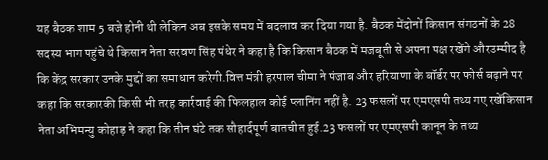यह बैठक शाम 5 बजे होनी थी लेकिन अब इसके समय में बदलाव कर दिया गया है. बैठक मेंदोनों किसान संगठनों के 28 सदस्य भाग पहुंचे थे किसान नेता सरवण सिंह पंधेर ने कहा है कि किसान बैठक में मजबूती से अपना पक्ष रखेंगे औरउम्मीद है कि केंद्र सरकार उनके मुद्दों का समाधान करेगी.वित्त मंत्री हरपाल चीमा ने पंजाब और हरियाणा के बॉर्डर पर फोर्स बढ़ाने पर कहा कि सरकारकी किसी भी तरह कार्रवाई की फिलहाल कोई प्लानिंग नहीं है. 23 फसलों पर एमएसपी तथ्य गए रखेंकिसान नेता अभिमन्यु कोहाड़ ने कहा कि तीन घंटे तक सौहार्दपूर्ण बातचीत हुई.23 फसलों पर एमएसपी कानून के तथ्य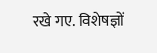रखे गए. विशेषज्ञों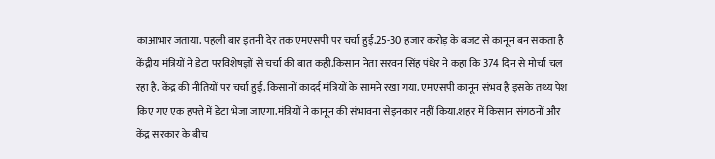काआभार जताया. पहली बार इतनी देर तक एमएसपी पर चर्चा हुई.25-30 हजार करोड़ के बजट से कानून बन सकता है केंद्रीय मंत्रियों ने डेटा परविशेषज्ञों से चर्चा की बात कही.किसान नेता सरवन सिंह पंधेर ने कहा कि 374 दिन से मोर्चा चल रहा है. केंद्र की नीतियों पर चर्चा हुई. किसानों कादर्द मंत्रियों के सामने रखा गया. एमएसपी कानून संभव है इसके तथ्य पेश किए गए एक हफ्ते में डेटा भेजा जाएगा.मंत्रियों ने कानून की संभावना सेइनकार नहीं किया.शहर में किसान संगठनों और केंद्र सरकार के बीच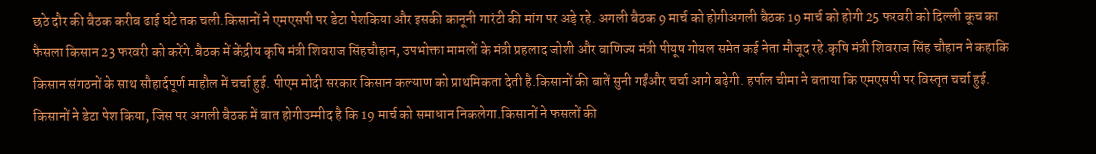छठे दौर की बैठक करीब ढाई घंटे तक चली.किसानों ने एमएसपी पर डेटा पेशकिया और इसकी कानूनी गारंटी की मांग पर अड़े रहे. अगली बैठक 9 मार्च को होगीअगली बैठक 19 मार्च को होगी 25 फरवरी को दिल्ली कूच का फैसला किसान 23 फरवरी को करेंगे.बैठक में केंद्रीय कृषि मंत्री शिवराज सिंहचौहान, उपभोक्ता मामलों के मंत्री प्रहलाद जोशी और वाणिज्य मंत्री पीयूष गोयल समेत कई नेता मौजूद रहे.कृषि मंत्री शिवराज सिंह चौहान ने कहाकि किसान संगठनों के साथ सौहार्दपूर्ण माहौल में चर्चा हुई. पीएम मोदी सरकार किसान कल्याण को प्राथमिकता देती है.किसानों की बातें सुनी गईंऔर चर्चा आगे बढ़ेगी. हर्पाल चीमा ने बताया कि एमएसपी पर विस्तृत चर्चा हुई. किसानों ने डेटा पेश किया, जिस पर अगली बैठक में बात होगीउम्मीद है कि 19 मार्च को समाधान निकलेगा.किसानों ने फसलों की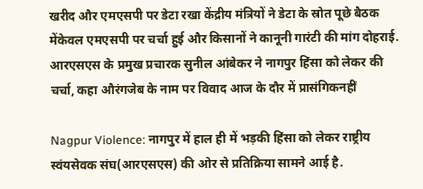खरीद और एमएसपी पर डेटा रखा केंद्रीय मंत्रियों ने डेटा के स्रोत पूछे बैठक मेंकेवल एमएसपी पर चर्चा हुई और किसानों ने कानूनी गारंटी की मांग दोहराई.
आरएसएस के प्रमुख प्रचारक सुनील आंबेकर ने नागपुर हिंसा को लेकर की चर्चा, कहा औरंगजेब के नाम पर विवाद आज के दौर में प्रासंगिकनहीं

Nagpur Violence: नागपुर में हाल ही में भड़की हिंसा को लेकर राष्ट्रीय स्वंयसेवक संघ(आरएसएस) की ओर से प्रतिक्रिया सामने आई है.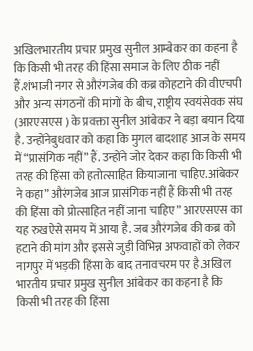अखिलभारतीय प्रचार प्रमुख सुनील आम्बेकर का कहना है कि किसी भी तरह की हिंसा समाज के लिए ठीक नहीं हैं.शंभाजी नगर से औरंगजेब की कब्र कोहटाने की वीएचपी और अन्य संगठनों की मांगों के बीच, राष्ट्रीय स्वयंसेवक संघ (आरएसएस ) के प्रवक्ता सुनील आंबेकर ने बड़ा बयान दिया है. उन्होंनेबुधवार को कहा कि मुगल बादशाह आज के समय में “प्रासंगिक नहीं” हैं. उन्होंने जोर देकर कहा कि किसी भी तरह की हिंसा को हतोत्साहित कियाजाना चाहिए.आंबेकर ने कहा” औरंगजेब आज प्रासंगिक नहीं हैं किसी भी तरह की हिंसा को प्रोत्साहित नहीं जाना चाहिए” आरएसएस का यह रुखऐसे समय में आया है. जब औरंगजेब की कब्र को हटाने की मांग और इससे जुड़ी विभिन्न अफवाहों को लेकर नागपुर में भड़की हिंसा के बाद तनावचरम पर है.अखिल भारतीय प्रचार प्रमुख सुनील आंबेकर का कहना है कि किसी भी तरह की हिंसा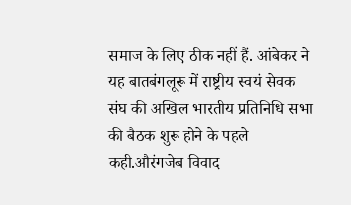समाज के लिए ठीक नहीं हैं. आंबेकर ने यह बातबंगलूरू में राष्ट्रीय स्वयं सेवक संघ की अखिल भारतीय प्रतिनिधि सभा की बैठक शुरू होने के पहले कही.औरंगजेब विवाद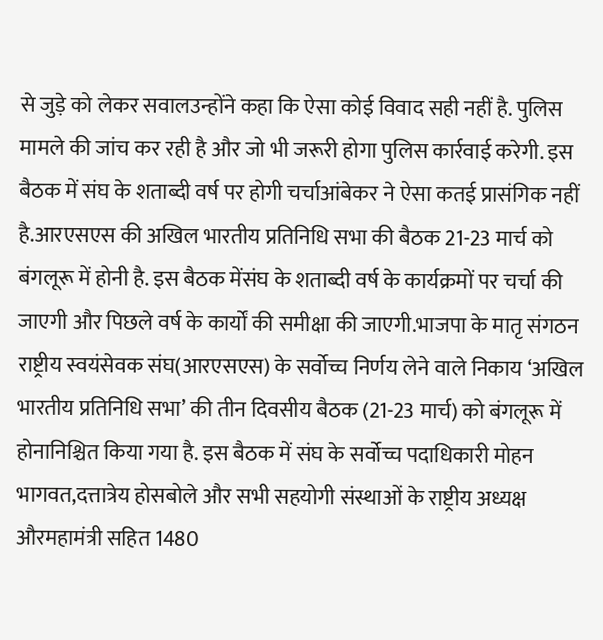से जुड़े को लेकर सवालउन्होंने कहा कि ऐसा कोई विवाद सही नहीं है. पुलिस मामले की जांच कर रही है और जो भी जरूरी होगा पुलिस कार्रवाई करेगी. इस बैठक में संघ के शताब्दी वर्ष पर होगी चर्चाआंबेकर ने ऐसा कतई प्रासंगिक नहीं है.आरएसएस की अखिल भारतीय प्रतिनिधि सभा की बैठक 21-23 मार्च को बंगलूरू में होनी है. इस बैठक मेंसंघ के शताब्दी वर्ष के कार्यक्रमों पर चर्चा की जाएगी और पिछले वर्ष के कार्यों की समीक्षा की जाएगी.भाजपा के मातृ संगठन राष्ट्रीय स्वयंसेवक संघ(आरएसएस) के सर्वोच्च निर्णय लेने वाले निकाय ‘अखिल भारतीय प्रतिनिधि सभा’ की तीन दिवसीय बैठक (21-23 मार्च) को बंगलूरू में होनानिश्चित किया गया है. इस बैठक में संघ के सर्वोच्च पदाधिकारी मोहन भागवत,दत्तात्रेय होसबोले और सभी सहयोगी संस्थाओं के राष्ट्रीय अध्यक्ष औरमहामंत्री सहित 1480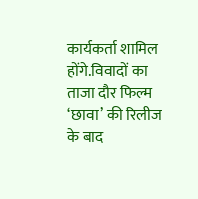कार्यकर्ता शामिल होंगे.विवादों का ताजा दौर फिल्म ‘छावा’ की रिलीज के बाद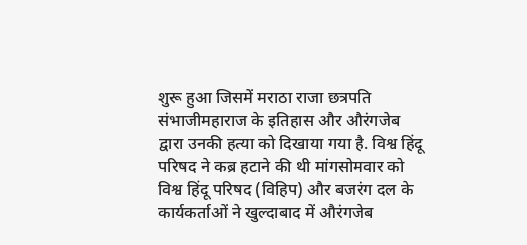शुरू हुआ जिसमें मराठा राजा छत्रपति संभाजीमहाराज के इतिहास और औरंगजेब द्वारा उनकी हत्या को दिखाया गया है. विश्व हिंदू परिषद ने कब्र हटाने की थी मांगसोमवार को विश्व हिंदू परिषद (विहिप) और बजरंग दल के कार्यकर्ताओं ने खुल्दाबाद में औरंगजेब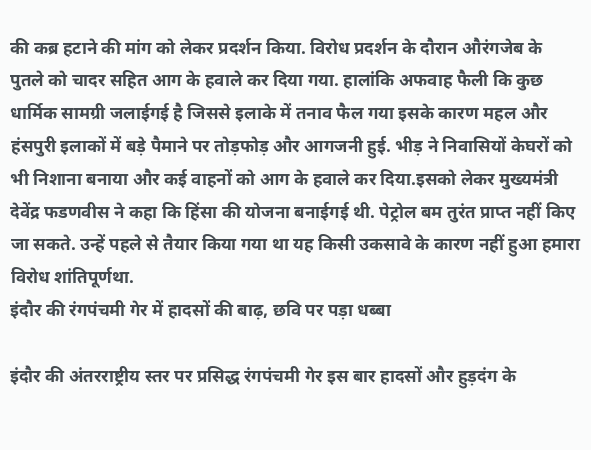की कब्र हटाने की मांग को लेकर प्रदर्शन किया. विरोध प्रदर्शन के दौरान औरंगजेब के पुतले को चादर सहित आग के हवाले कर दिया गया. हालांकि अफवाह फैली कि कुछ धार्मिक सामग्री जलाईगई है जिससे इलाके में तनाव फैल गया इसके कारण महल और हंसपुरी इलाकों में बड़े पैमाने पर तोड़फोड़ और आगजनी हुई. भीड़ ने निवासियों केघरों को भी निशाना बनाया और कई वाहनों को आग के हवाले कर दिया.इसको लेकर मुख्यमंत्री देवेंद्र फडणवीस ने कहा कि हिंसा की योजना बनाईगई थी. पेट्रोल बम तुरंत प्राप्त नहीं किए जा सकते. उन्हें पहले से तैयार किया गया था यह किसी उकसावे के कारण नहीं हुआ हमारा विरोध शांतिपूर्णथा.
इंदौर की रंगपंचमी गेर में हादसों की बाढ़, छवि पर पड़ा धब्बा

इंदौर की अंतरराष्ट्रीय स्तर पर प्रसिद्ध रंगपंचमी गेर इस बार हादसों और हुड़दंग के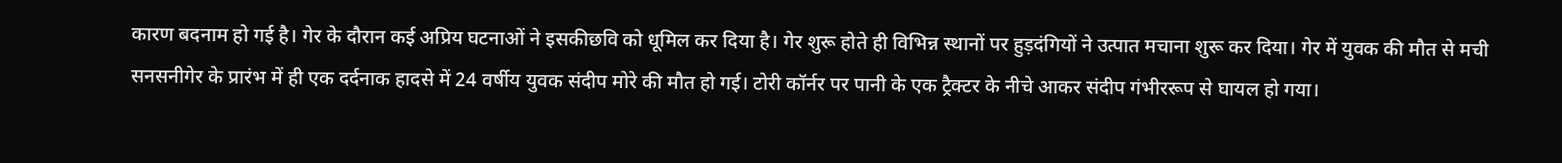कारण बदनाम हो गई है। गेर के दौरान कई अप्रिय घटनाओं ने इसकीछवि को धूमिल कर दिया है। गेर शुरू होते ही विभिन्न स्थानों पर हुड़दंगियों ने उत्पात मचाना शुरू कर दिया। गेर में युवक की मौत से मची सनसनीगेर के प्रारंभ में ही एक दर्दनाक हादसे में 24 वर्षीय युवक संदीप मोरे की मौत हो गई। टोरी कॉर्नर पर पानी के एक ट्रैक्टर के नीचे आकर संदीप गंभीररूप से घायल हो गया।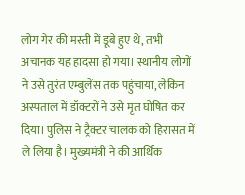लोग गेर की मस्ती में डूबे हुए थे, तभी अचानक यह हादसा हो गया। स्थानीय लोगों ने उसे तुरंत एम्बुलेंस तक पहुंचाया, लेकिन अस्पताल में डॉक्टरों ने उसे मृत घोषित कर दिया। पुलिस ने ट्रैक्टर चालक को हिरासत में ले लिया है। मुख्यमंत्री ने की आर्थिक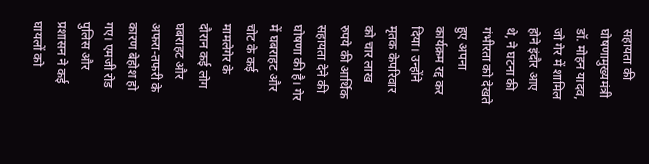सहायता की घोषणामुख्यमंत्री डॉ. मोहन यादव, जो गेर में शामिल होने इंदौर आए थे, ने घटना की गंभीरता को देखते हुए अपना कार्यक्रम रद्द कर दिया। उन्होंने मृतक केपरिवार को चार लाख रुपये की आर्थिक सहायता देने की घोषणा की है। गेर में घबराहट और चोट के कई मामलेगेर के दौरान कई लोग घबराहट और अफरा-तफरी के कारण बेहोश हो गए। एमजी रोड पुलिस और प्रशासन ने कई घायलों को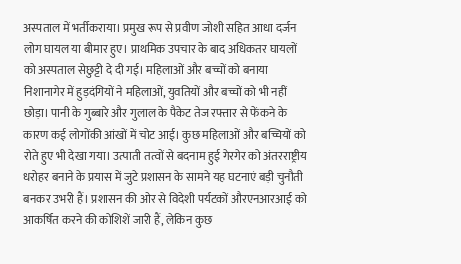अस्पताल में भर्तीकराया। प्रमुख रूप से प्रवीण जोशी सहित आधा दर्जन लोग घायल या बीमार हुए। प्राथमिक उपचार के बाद अधिकतर घायलों को अस्पताल सेछुट्टी दे दी गई। महिलाओं और बच्चों को बनाया निशानागेर में हुड़दंगियों ने महिलाओं, युवतियों और बच्चों को भी नहीं छोड़ा। पानी के गुब्बारे और गुलाल के पैकेट तेज रफ्तार से फेंकने के कारण कई लोगोंकी आंखों में चोट आई। कुछ महिलाओं और बच्चियों को रोते हुए भी देखा गया। उत्पाती तत्वों से बदनाम हुई गेरगेर को अंतरराष्ट्रीय धरोहर बनाने के प्रयास में जुटे प्रशासन के सामने यह घटनाएं बड़ी चुनौती बनकर उभरी हैं। प्रशासन की ओर से विदेशी पर्यटकों औरएनआरआई को आकर्षित करने की कोशिशें जारी हैं, लेकिन कुछ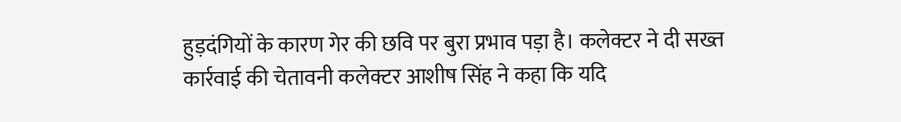हुड़दंगियों के कारण गेर की छवि पर बुरा प्रभाव पड़ा है। कलेक्टर ने दी सख्त कार्रवाई की चेतावनी कलेक्टर आशीष सिंह ने कहा कि यदि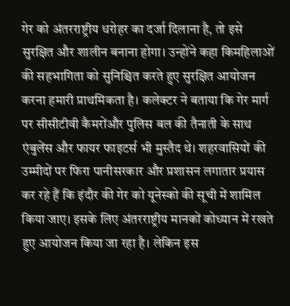गेर को अंतरराष्ट्रीय धरोहर का दर्जा दिलाना है, तो इसे सुरक्षित और शालीन बनाना होगा। उन्होंने कहा किमहिलाओं की सहभागिता को सुनिश्चित करते हुए सुरक्षित आयोजन करना हमारी प्राथमिकता है। कलेक्टर ने बताया कि गेर मार्ग पर सीसीटीवी कैमरोंऔर पुलिस बल की तैनाती के साथ एंबुलेंस और फायर फाइटर्स भी मुस्तैद थे। शहरवासियों की उम्मीदों पर फिरा पानीसरकार और प्रशासन लगातार प्रयास कर रहे हैं कि इंदौर की गेर को यूनेस्को की सूची में शामिल किया जाए। इसके लिए अंतरराष्ट्रीय मानकों कोध्यान में रखते हुए आयोजन किया जा रहा है। लेकिन इस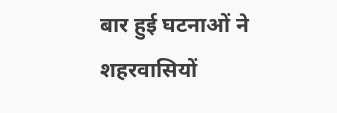बार हुई घटनाओं ने शहरवासियों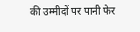की उम्मीदों पर पानी फेर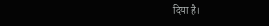दिया है।